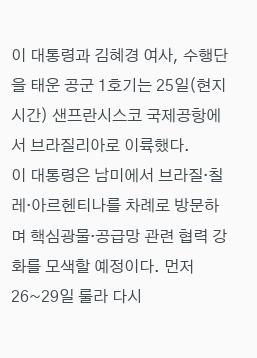이 대통령과 김혜경 여사, 수행단을 태운 공군 1호기는 25일(현지시간) 샌프란시스코 국제공항에서 브라질리아로 이륙했다.
이 대통령은 남미에서 브라질·칠레·아르헨티나를 차례로 방문하며 핵심광물·공급망 관련 협력 강화를 모색할 예정이다. 먼저 26~29일 룰라 다시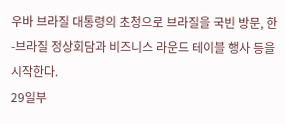우바 브라질 대통령의 초청으로 브라질을 국빈 방문, 한-브라질 정상회담과 비즈니스 라운드 테이블 행사 등을 시작한다.
29일부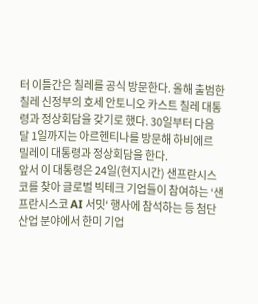터 이틀간은 칠레를 공식 방문한다. 올해 출범한 칠레 신정부의 호세 안토니오 카스트 칠레 대통령과 정상회담을 갖기로 했다. 30일부터 다음 달 1일까지는 아르헨티나를 방문해 하비에르 밀레이 대통령과 정상회담을 한다.
앞서 이 대통령은 24일(현지시간) 샌프란시스코를 찾아 글로벌 빅테크 기업들이 참여하는 ‘샌프란시스코 AI 서밋‘ 행사에 참석하는 등 첨단 산업 분야에서 한미 기업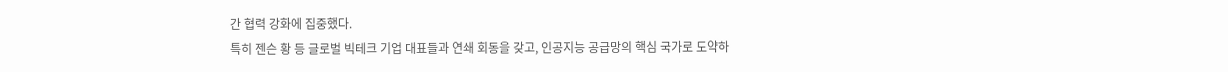간 협력 강화에 집중했다.
특히 젠슨 황 등 글로벌 빅테크 기업 대표들과 연쇄 회동을 갖고, 인공지능 공급망의 핵심 국가로 도약하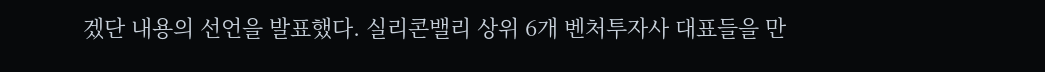겠단 내용의 선언을 발표했다. 실리콘밸리 상위 6개 벤처투자사 대표들을 만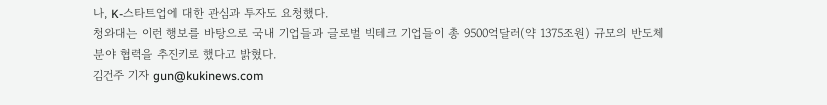나, K-스타트업에 대한 관심과 투자도 요청했다.
청와대는 이런 행보를 바탕으로 국내 기업들과 글로벌 빅테크 기업들이 총 9500억달러(약 1375조원) 규모의 반도체 분야 협력을 추진키로 했다고 밝혔다.
김건주 기자 gun@kukinews.com